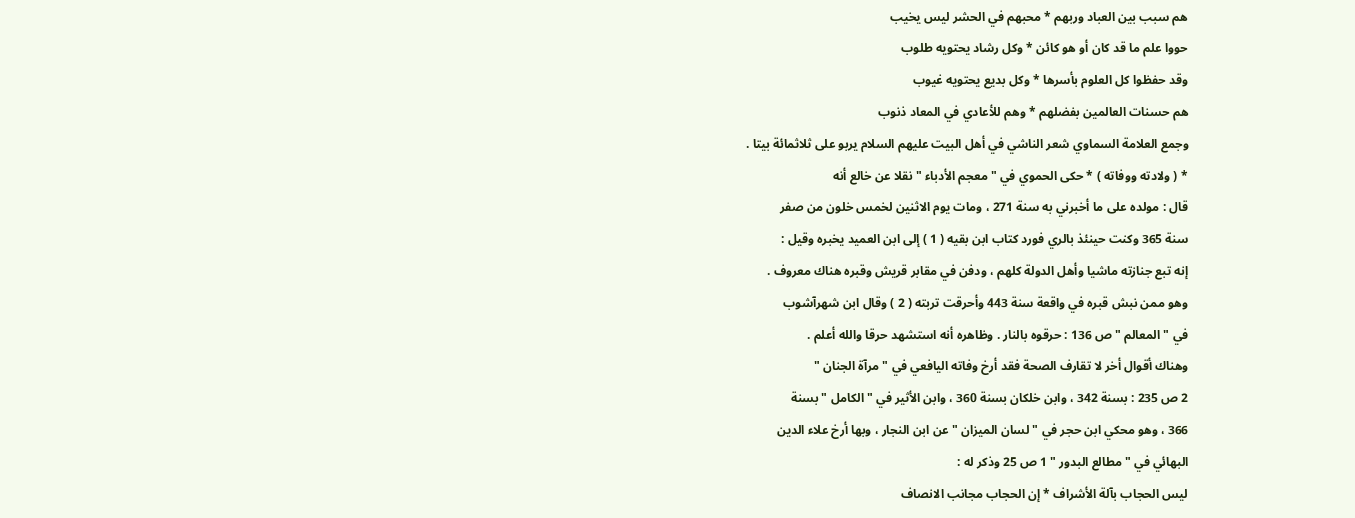هم سبب بين العباد وربهم * محبهم في الحشر ليس يخيب
حووا علم ما قد كان أو هو كائن * وكل رشاد يحتويه طلوب
وقد حفظوا كل العلوم بأسرها * وكل بديع يحتويه غيوب
هم حسنات العالمين بفضلهم * وهم للأعادي في المعاد ذنوب
وجمع العلامة السماوي شعر الناشي في أهل البيت عليهم السلام يربو على ثلاثمائة بيتا .
* ( ولادته ووفاته ) * حكى الحموي في " معجم الأدباء " نقلا عن خالع أنه
قال : مولده على ما أخبرني به سنة 271 ، ومات يوم الاثنين لخمس خلون من صفر
سنة 365 وكنت حينئذ بالري فورد كتاب ابن بقيه ( 1 ) إلى ابن العميد يخبره وقيل :
إنه تبع جنازته ماشيا وأهل الدولة كلهم ، ودفن في مقابر قريش وقبره هناك معروف .
وهو ممن نبش قبره في واقعة سنة 443 وأحرقت تربته ( 2 ) وقال ابن شهرآشوب
في " المعالم " ص 136 : حرقوه بالنار . وظاهره أنه استشهد حرقا والله أعلم .
وهناك أقوال أخر لا تقارف الصحة فقد أرخ وفاته اليافعي في " مرآة الجنان "
2 ص 235 : بسنة 342 ، وابن خلكان بسنة 360 ، وابن الأثير في " الكامل " بسنة
366 ، وهو محكي ابن حجر في " لسان الميزان " عن ابن النجار ، وبها أرخ علاء الدين
البهائي في " مطالع البدور " 1 ص 25 وذكر له :
ليس الحجاب بآلة الأشراف * إن الحجاب مجانب الانصاف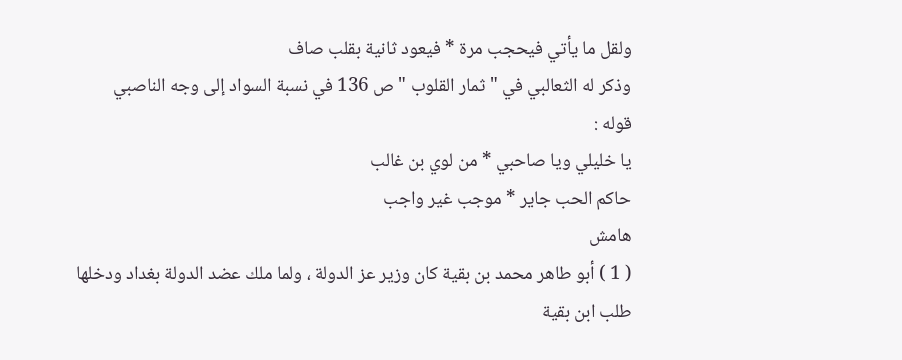ولقل ما يأتي فيحجب مرة * فيعود ثانية بقلب صاف
وذكر له الثعالبي في " ثمار القلوب " ص 136 في نسبة السواد إلى وجه الناصبي
قوله :
يا خليلي ويا صاحبي * من لوي بن غالب
حاكم الحب جاير * موجب غير واجب
هامش
( 1 ) أبو طاهر محمد بن بقية كان وزير عز الدولة ، ولما ملك عضد الدولة بغداد ودخلها
طلب ابن بقية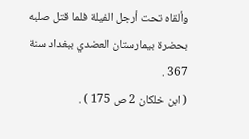وألقاه تحت أرجل الفيلة فلما قتل صلبه بحضرة بيمارستان العضدي ببغداد سنة 367 .
( ابن خلكان 2 ص 175 ) .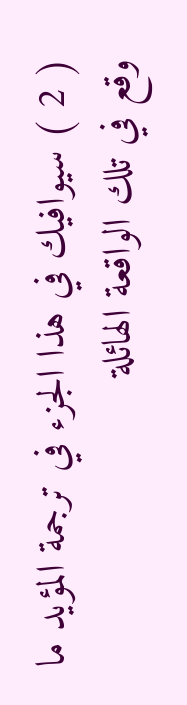( 2 ) سيوافيك في هذا الجزء في ترجمة المؤيد ما وقع في تلك الواقعة الهائلة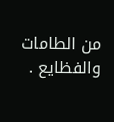من الطامات والفظايع .